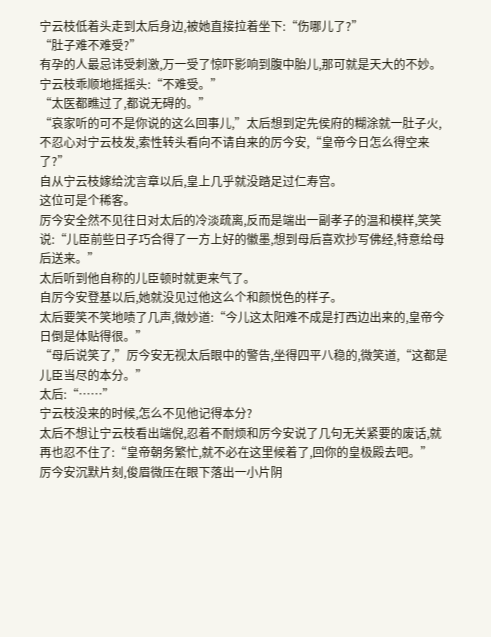宁云枝低着头走到太后身边,被她直接拉着坐下:“伤哪儿了?”
“肚子难不难受?”
有孕的人最忌讳受刺激,万一受了惊吓影响到腹中胎儿,那可就是天大的不妙。
宁云枝乖顺地摇摇头:“不难受。”
“太医都瞧过了,都说无碍的。”
“哀家听的可不是你说的这么回事儿,”太后想到定先侯府的糊涂就一肚子火,不忍心对宁云枝发,索性转头看向不请自来的厉今安,“皇帝今日怎么得空来了?”
自从宁云枝嫁给沈言章以后,皇上几乎就没踏足过仁寿宫。
这位可是个稀客。
厉今安全然不见往日对太后的冷淡疏离,反而是端出一副孝子的温和模样,笑笑说:“儿臣前些日子巧合得了一方上好的徽墨,想到母后喜欢抄写佛经,特意给母后送来。”
太后听到他自称的儿臣顿时就更来气了。
自厉今安登基以后,她就没见过他这么个和颜悦色的样子。
太后要笑不笑地啧了几声,微妙道:“今儿这太阳难不成是打西边出来的,皇帝今日倒是体贴得很。”
“母后说笑了,”厉今安无视太后眼中的警告,坐得四平八稳的,微笑道,“这都是儿臣当尽的本分。”
太后:“……”
宁云枝没来的时候,怎么不见他记得本分?
太后不想让宁云枝看出端倪,忍着不耐烦和厉今安说了几句无关紧要的废话,就再也忍不住了:“皇帝朝务繁忙,就不必在这里候着了,回你的皇极殿去吧。”
厉今安沉默片刻,俊眉微压在眼下落出一小片阴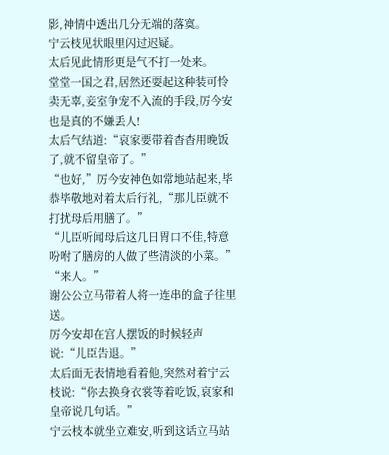影,神情中透出几分无端的落寞。
宁云枝见状眼里闪过迟疑。
太后见此情形更是气不打一处来。
堂堂一国之君,居然还耍起这种装可怜卖无辜,妾室争宠不入流的手段,厉今安也是真的不嫌丢人!
太后气结道:“哀家要带着杳杳用晚饭了,就不留皇帝了。”
“也好,”厉今安神色如常地站起来,毕恭毕敬地对着太后行礼,“那儿臣就不打扰母后用膳了。”
“儿臣听闻母后这几日胃口不佳,特意吩咐了膳房的人做了些清淡的小菜。”
“来人。”
谢公公立马带着人将一连串的盒子往里送。
厉今安却在宫人摆饭的时候轻声说:“儿臣告退。”
太后面无表情地看着他,突然对着宁云枝说:“你去换身衣裳等着吃饭,哀家和皇帝说几句话。”
宁云枝本就坐立难安,听到这话立马站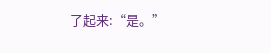了起来:“是。”